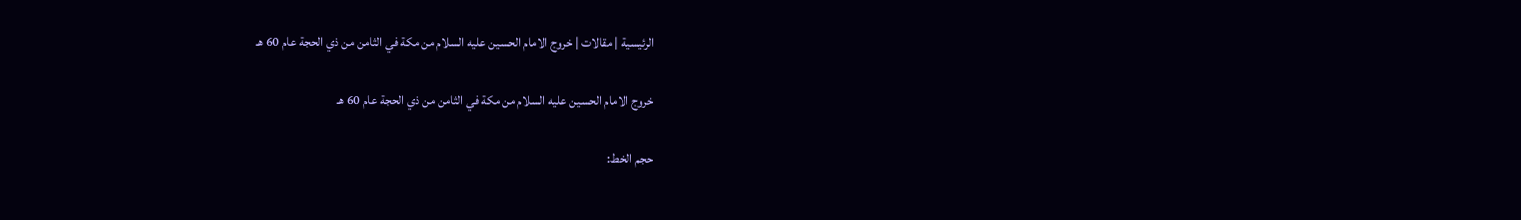الرئيسية | مقالات | خروج الامام الحسين عليه السلام من مكة في الثامن من ذي الحجة عام 60 هـ

خروج الامام الحسين عليه السلام من مكة في الثامن من ذي الحجة عام 60 هـ

حجم الخط: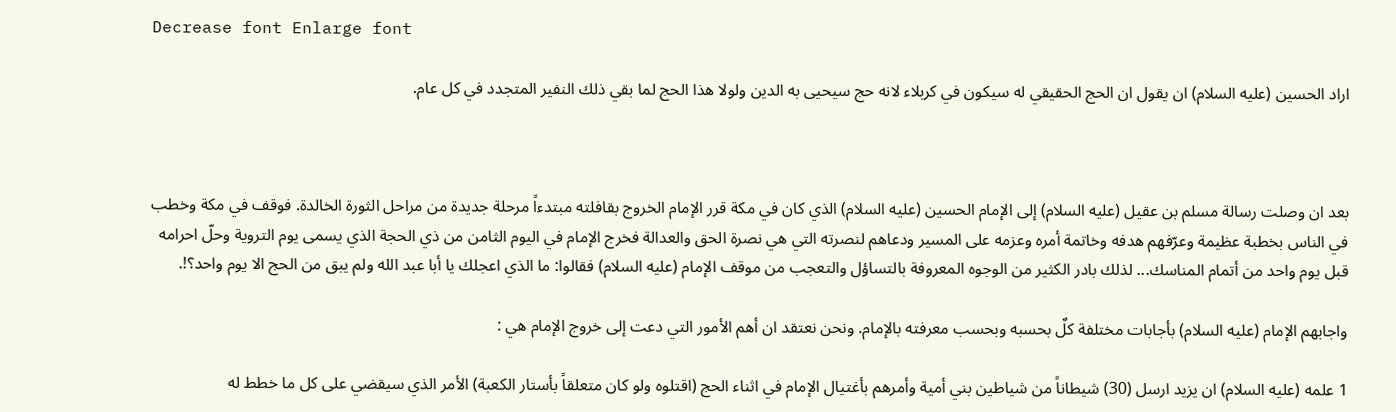Decrease font Enlarge font

اراد الحسين (عليه السلام) ان يقول ان الحج الحقيقي له سيكون في كربلاء لانه حج سيحيى به الدين ولولا هذا الحج لما بقي ذلك النفير المتجدد في كل عام.



بعد ان وصلت رسالة مسلم بن عقيل (عليه السلام) إلى الإمام الحسين (عليه السلام) الذي كان في مكة قرر الإمام الخروج بقافلته مبتدءاً مرحلة جديدة من مراحل الثورة الخالدة. فوقف في مكة وخطب في الناس بخطبة عظيمة وعرّفهم هدفه وخاتمة أمره وعزمه على المسير ودعاهم لنصرته التي هي نصرة الحق والعدالة فخرج الإمام في اليوم الثامن من ذي الحجة الذي يسمى يوم التروية وحلّ احرامه قبل يوم واحد من أتمام المناسك... لذلك بادر الكثير من الوجوه المعروفة بالتساؤل والتعجب من موقف الإمام (عليه السلام) فقالوا: ما الذي اعجلك يا أبا عبد الله ولم يبق من الحج الا يوم واحد؟!.

واجابهم الإمام (عليه السلام) بأجابات مختلفة كلٌ بحسبه وبحسب معرفته بالإمام. ونحن نعتقد ان أهم الأمور التي دعت إلى خروج الإمام هي :

1 علمه (عليه السلام) ان يزيد ارسل (30) شيطاناً من شياطين بني أمية وأمرهم بأغتيال الإمام في اثناء الحج (اقتلوه ولو كان متعلقاً بأستار الكعبة) الأمر الذي سيقضي على كل ما خطط له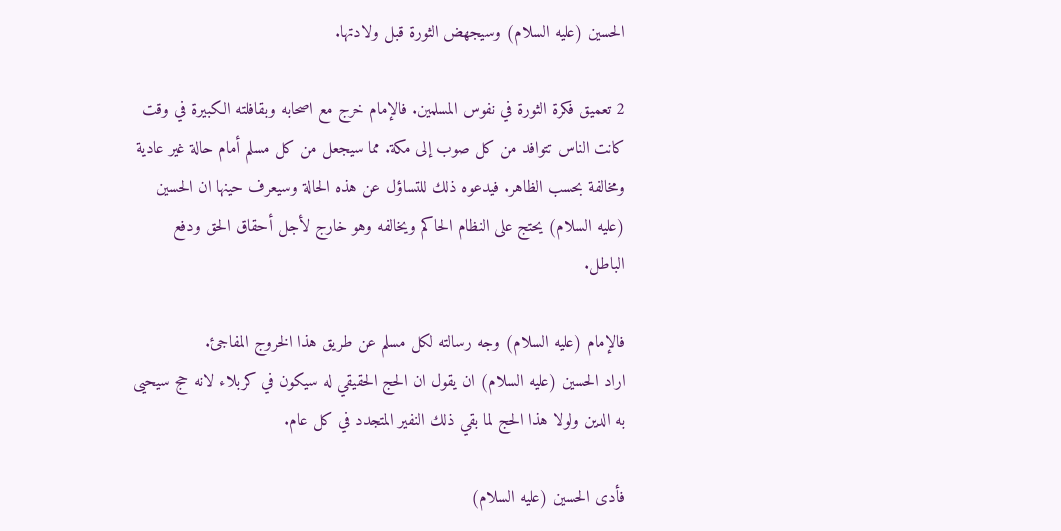الحسين (عليه السلام) وسيجهض الثورة قبل ولادتها.

2 تعميق فكرة الثورة في نفوس المسلمين. فالإمام خرج مع اصحابه وبقافلته الكبيرة في وقت كانت الناس تتوافد من كل صوب إلى مكة. مما سيجعل من كل مسلم أمام حالة غير عادية ومخالفة بحسب الظاهر. فيدعوه ذلك للتساؤل عن هذه الحالة وسيعرف حينها ان الحسين (عليه السلام) يحتج على النظام الحاكم ويخالفه وهو خارج لأجل أحقاق الحق ودفع الباطل.

فالإمام (عليه السلام) وجه رسالته لكل مسلم عن طريق هذا الخروج المفاجئ.
اراد الحسين (عليه السلام) ان يقول ان الحج الحقيقي له سيكون في كربلاء لانه حج سيحيى به الدين ولولا هذا الحج لما بقي ذلك النفير المتجدد في كل عام.

فأدى الحسين (عليه السلام)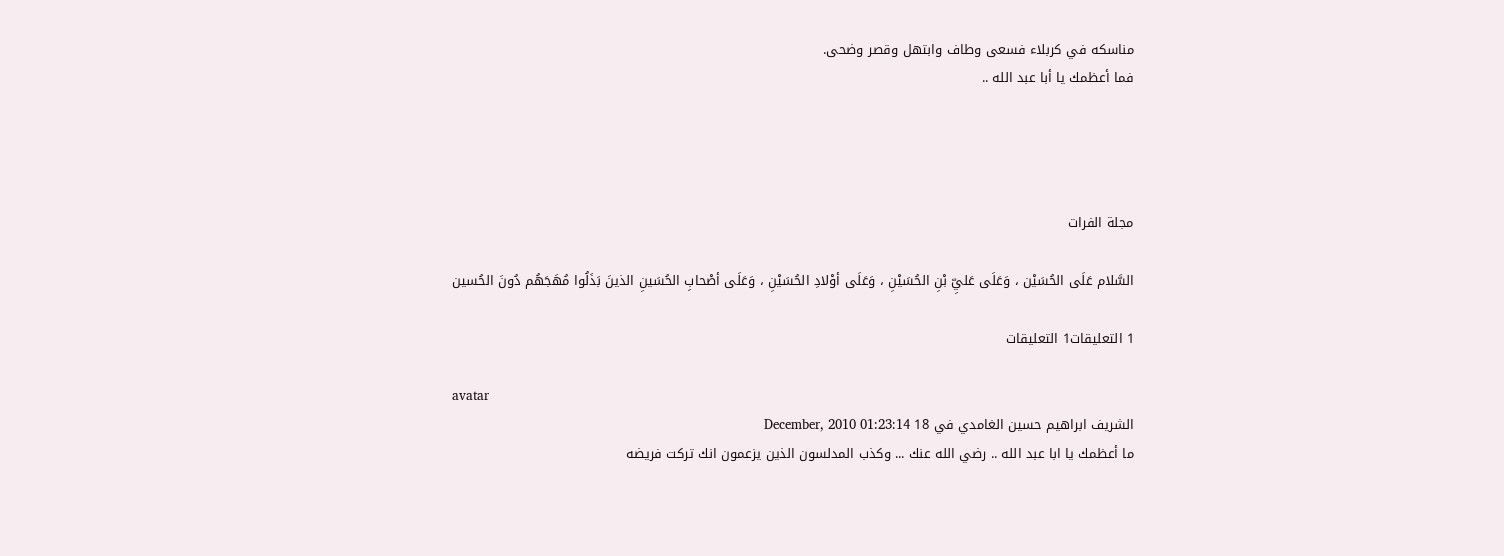مناسكه في كربلاء فسعى وطاف وابتهل وقصر وضحى.
فما أعظمك يا أبا عبد الله ..




مجلة الفرات

السَّلام عَلَى الحُسَيْن ، وَعَلَى عَليِّ بْنِ الحُسَيْنِ ، وَعَلَى أوْلادِ الحُسَيْنِ ، وَعَلَى أصْحابِ الحُسَينِ الذينَ بَذَلُوا مُهَجَهُم دُونَ الحُسين

1 التعليقات1 التعليقات

avatar
الشريف ابراهيم حسين الغامدي في 18 December, 2010 01:23:14
ما أعظمك يا ابا عبد الله .. رضي الله عنك ... وكذب المدلسون الذين يزعمون انك تركت فريضه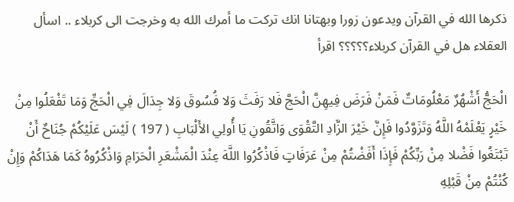ذكرها الله في القرآن ويدعون زورا وبهتانا انك تركت ما أمرك الله به وخرجت الى كربلاء .. اسأل العقلاء هل في القرآن كربلاء؟؟؟؟؟ اقرأ

الْحَجُّ أَشْهُرٌ مَعْلُومَاتٌ فَمَنْ فَرَضَ فِيهِنَّ الْحَجَّ فَلا رَفَثَ وَلا فُسُوقَ وَلا جِدَالَ فِي الْحَجِّ وَمَا تَفْعَلُوا مِنْ خَيْرٍ يَعْلَمْهُ اللَّهُ وَتَزَوَّدُوا فَإِنَّ خَيْرَ الزَّادِ التَّقْوَى وَاتَّقُونِ يَا أُولِي الأَلْبَابِ ( 197 ) لَيْسَ عَلَيْكُمْ جُنَاحٌ أَنْ تَبْتَغُوا فَضْلا مِنْ رَبِّكُمْ فَإِذَا أَفَضْتُمْ مِنْ عَرَفَاتٍ فَاذْكُرُوا اللَّهَ عِنْدَ الْمَشْعَرِ الْحَرَامِ وَاذْكُرُوهُ كَمَا هَدَاكُمْ وَإِنْ كُنْتُمْ مِنْ قَبْلِهِ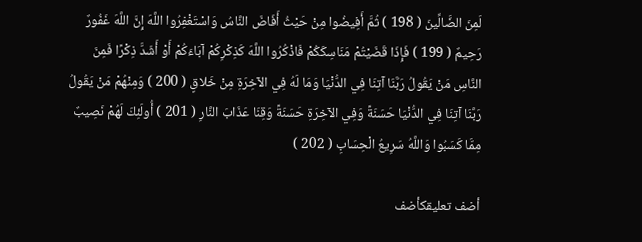لَمِنَ الضَّالِّينَ ( 198 ) ثُمَّ أَفِيضُوا مِنْ حَيْثُ أَفَاضَ النَّاسُ وَاسْتَغْفِرُوا اللَّهَ إِنَّ اللَّهَ غَفُورٌ رَحِيمٌ ( 199 ) فَإِذَا قَضَيْتُمْ مَنَاسِكَكُمْ فَاذْكُرُوا اللَّهَ كَذِكْرِكُمْ آبَاءَكُمْ أَوْ أَشَدَّ ذِكْرًا فَمِنَ النَّاسِ مَنْ يَقُولُ رَبَّنَا آتِنَا فِي الدُّنْيَا وَمَا لَهُ فِي الآخِرَةِ مِنْ خَلاقٍ ( 200 ) وَمِنْهُمْ مَنْ يَقُولُ رَبَّنَا آتِنَا فِي الدُّنْيَا حَسَنَةً وَفِي الآخِرَةِ حَسَنَةً وَقِنَا عَذَابَ النَّارِ ( 201 ) أُولَئِكَ لَهُمْ نَصِيبٌ مِمَّا كَسَبُوا وَاللَّهُ سَرِيعُ الْحِسَابِ ( 202 )

أضف تعليقكأضف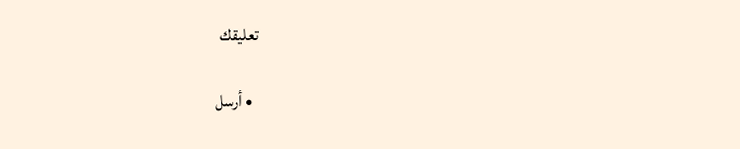تعليقك

  • أرسل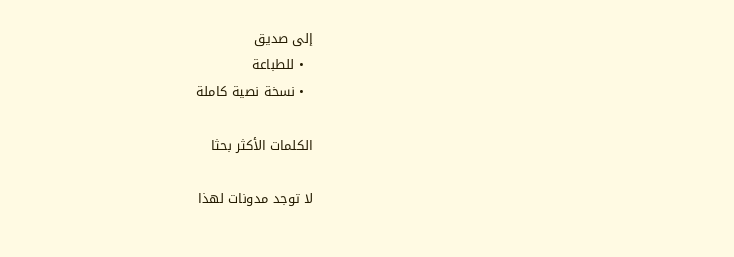إلى صديق
  • للطباعة
  • نسخة نصية كاملة

الكلمات الأكثر بحثا

لا توجد مدونات لهذا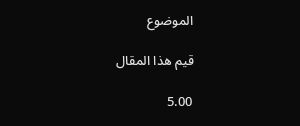الموضوع

قيم هذا المقال

5.00